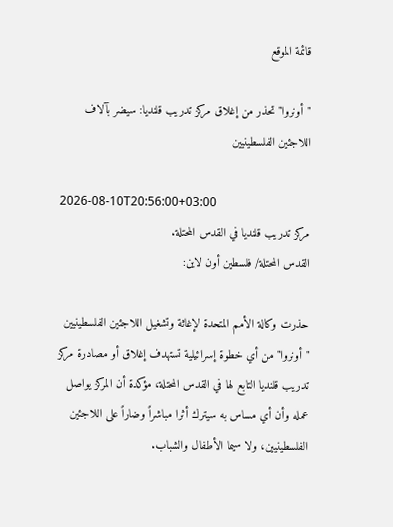قائمة الموقع

"أونروا" تحذر من إغلاق مركز تدريب قلنديا: سيضر بآلاف اللاجئين الفلسطينيين

2026-08-10T20:56:00+03:00
مركز تدريب قلنديا في القدس المحتلة.
القدس المحتلة/ فلسطين أون لاين:

حذرت وكالة الأمم المتحدة لإغاثة وتشغيل اللاجئين الفلسطينيين "أونروا" من أي خطوة إسرائيلية تستهدف إغلاق أو مصادرة مركز تدريب قلنديا التابع لها في القدس المحتلة، مؤكدة أن المركز يواصل عمله وأن أي مساس به سيترك أثرا مباشراً وضاراً على اللاجئين الفلسطينيين، ولا سيما الأطفال والشباب.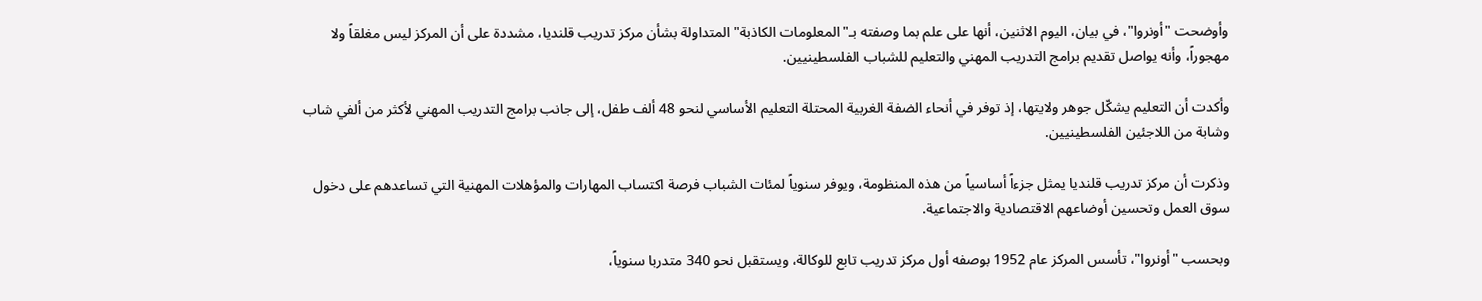وأوضحت "أونروا"، في بيان، اليوم الاثنين، أنها على علم بما وصفته بـ"المعلومات الكاذبة" المتداولة بشأن مركز تدريب قلنديا، مشددة على أن المركز ليس مغلقاً ولا مهجوراً، وأنه يواصل تقديم برامج التدريب المهني والتعليم للشباب الفلسطينيين.

وأكدت أن التعليم يشكّل جوهر ولايتها، إذ توفر في أنحاء الضفة الغربية المحتلة التعليم الأساسي لنحو 48 ألف طفل، إلى جانب برامج التدريب المهني لأكثر من ألفي شاب وشابة من اللاجئين الفلسطينيين.

وذكرت أن مركز تدريب قلنديا يمثل جزءاً أساسياً من هذه المنظومة، ويوفر سنوياً لمئات الشباب فرصة اكتساب المهارات والمؤهلات المهنية التي تساعدهم على دخول سوق العمل وتحسين أوضاعهم الاقتصادية والاجتماعية.

وبحسب "أونروا"، تأسس المركز عام 1952 بوصفه أول مركز تدريب تابع للوكالة، ويستقبل نحو 340 متدربا سنوياً،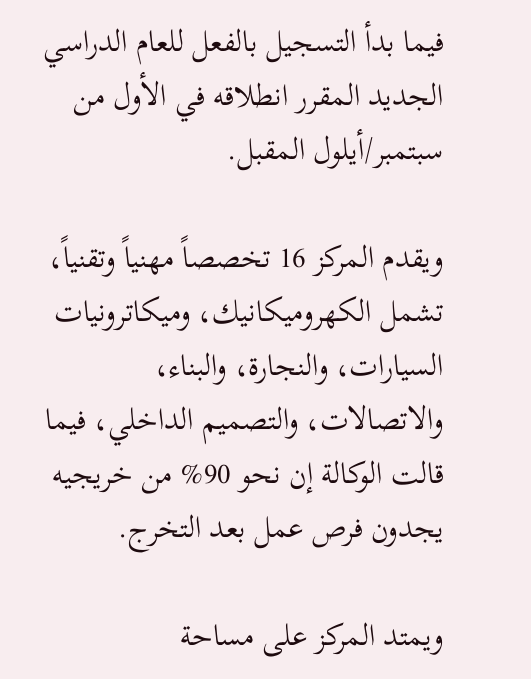فيما بدأ التسجيل بالفعل للعام الدراسي الجديد المقرر انطلاقه في الأول من سبتمبر/أيلول المقبل.

ويقدم المركز 16 تخصصاً مهنياً وتقنياً، تشمل الكهروميكانيك، وميكاترونيات السيارات، والنجارة، والبناء، والاتصالات، والتصميم الداخلي، فيما قالت الوكالة إن نحو 90% من خريجيه يجدون فرص عمل بعد التخرج.

ويمتد المركز على مساحة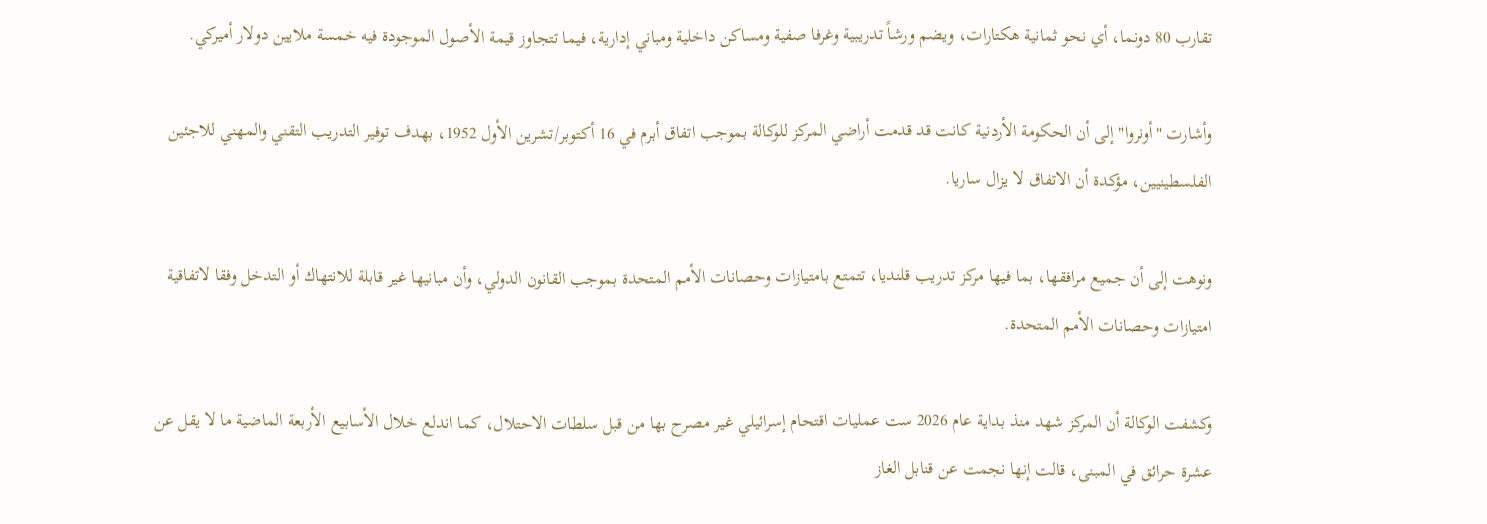تقارب 80 دونما، أي نحو ثمانية هكتارات، ويضم ورشاً تدريبية وغرفا صفية ومساكن داخلية ومباني إدارية، فيما تتجاوز قيمة الأصول الموجودة فيه خمسة ملايين دولار أميركي.

وأشارت "أونروا" إلى أن الحكومة الأردنية كانت قد قدمت أراضي المركز للوكالة بموجب اتفاق أبرم في 16 أكتوبر/تشرين الأول 1952، بهدف توفير التدريب التقني والمهني للاجئين الفلسطينيين، مؤكدة أن الاتفاق لا يزال ساريا.

ونوهت إلى أن جميع مرافقها، بما فيها مركز تدريب قلنديا، تتمتع بامتيازات وحصانات الأمم المتحدة بموجب القانون الدولي، وأن مبانيها غير قابلة للانتهاك أو التدخل وفقا لاتفاقية امتيازات وحصانات الأمم المتحدة.

وكشفت الوكالة أن المركز شهد منذ بداية عام 2026 ست عمليات اقتحام إسرائيلي غير مصرح بها من قبل سلطات الاحتلال، كما اندلع خلال الأسابيع الأربعة الماضية ما لا يقل عن عشرة حرائق في المبنى، قالت إنها نجمت عن قنابل الغاز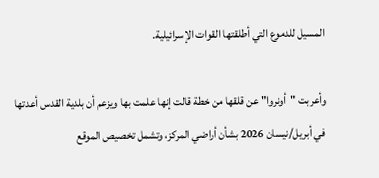المسيل للدموع التي أطلقتها القوات الإسرائيلية.

وأعربت "أونروا" عن قلقها من خطة قالت إنها علمت بها ويزعم أن بلدية القدس أعدتها في أبريل/نيسان 2026 بشأن أراضي المركز، وتشمل تخصيص الموقع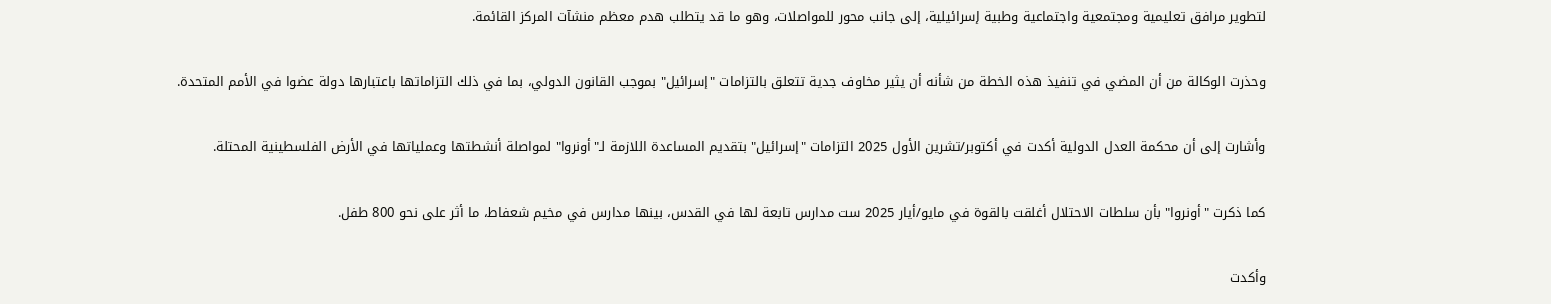لتطوير مرافق تعليمية ومجتمعية واجتماعية وطبية إسرائيلية، إلى جانب محور للمواصلات، وهو ما قد يتطلب هدم معظم منشآت المركز القائمة.

وحذرت الوكالة من أن المضي في تنفيذ هذه الخطة من شأنه أن يثير مخاوف جدية تتعلق بالتزامات "إسرائيل" بموجب القانون الدولي، بما في ذلك التزاماتها باعتبارها دولة عضوا في الأمم المتحدة.

وأشارت إلى أن محكمة العدل الدولية أكدت في أكتوبر/تشرين الأول 2025 التزامات "إسرائيل" بتقديم المساعدة اللازمة لـ"أونروا" لمواصلة أنشطتها وعملياتها في الأرض الفلسطينية المحتلة.

كما ذكرت "أونروا" بأن سلطات الاحتلال أغلقت بالقوة في مايو/أيار 2025 ست مدارس تابعة لها في القدس، بينها مدارس في مخيم شعفاط، ما أثر على نحو 800 طفل.

وأكدت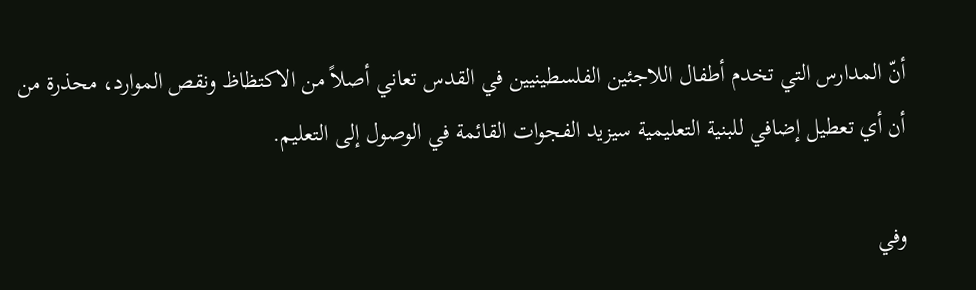أنّ المدارس التي تخدم أطفال اللاجئين الفلسطينيين في القدس تعاني أصلاً من الاكتظاظ ونقص الموارد، محذرة من أن أي تعطيل إضافي للبنية التعليمية سيزيد الفجوات القائمة في الوصول إلى التعليم.

وفي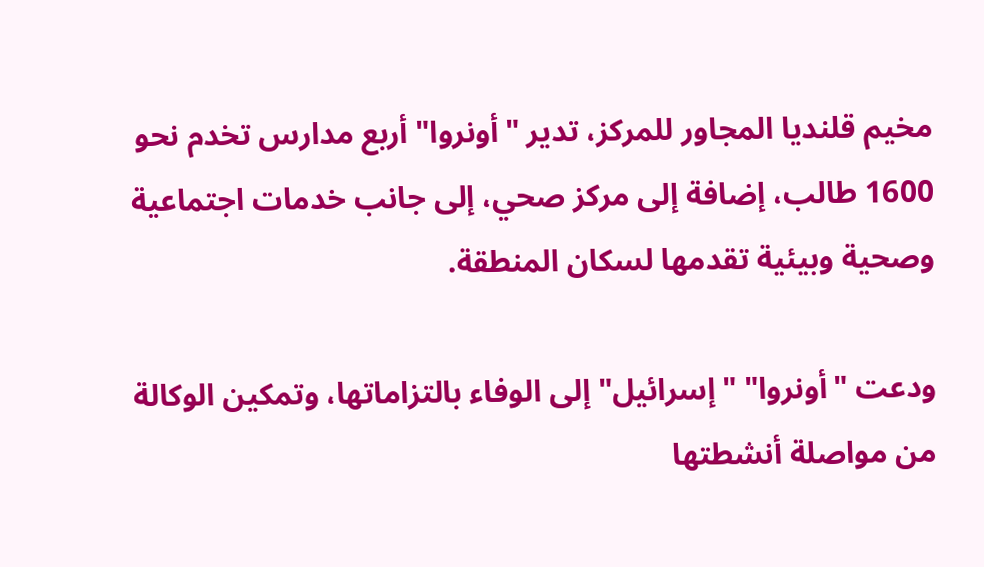مخيم قلنديا المجاور للمركز، تدير "أونروا" أربع مدارس تخدم نحو 1600 طالب، إضافة إلى مركز صحي، إلى جانب خدمات اجتماعية وصحية وبيئية تقدمها لسكان المنطقة.

ودعت "أونروا" "إسرائيل" إلى الوفاء بالتزاماتها، وتمكين الوكالة من مواصلة أنشطتها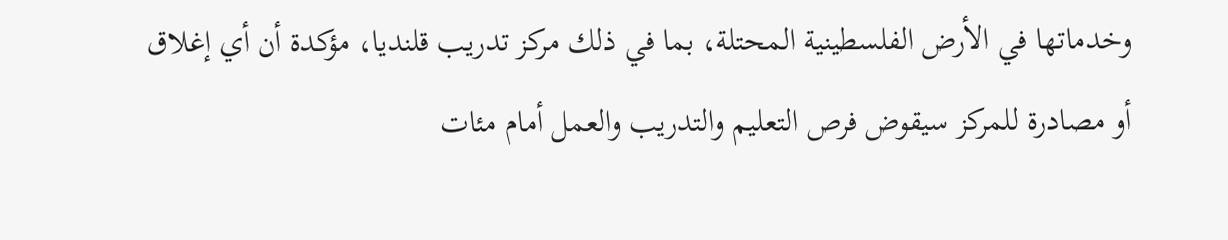وخدماتها في الأرض الفلسطينية المحتلة، بما في ذلك مركز تدريب قلنديا، مؤكدة أن أي إغلاق أو مصادرة للمركز سيقوض فرص التعليم والتدريب والعمل أمام مئات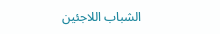الشباب اللاجئين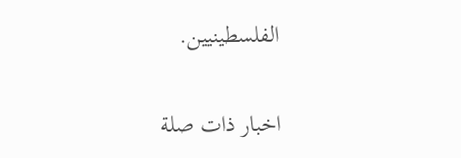الفلسطينيين.

اخبار ذات صلة